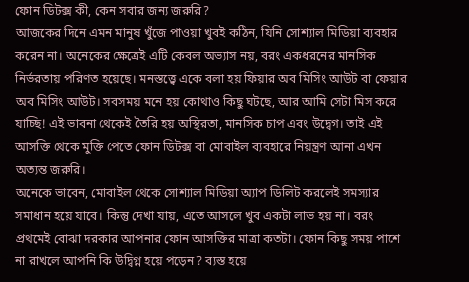ফোন ডিটক্স কী, কেন সবার জন্য জরুরি?
আজকের দিনে এমন মানুষ খুঁজে পাওয়া খুবই কঠিন, যিনি সোশ্যাল মিডিয়া ব্যবহার করেন না। অনেকের ক্ষেত্রেই এটি কেবল অভ্যাস নয়, বরং একধরনের মানসিক নির্ভরতায় পরিণত হয়েছে। মনস্তত্ত্বে একে বলা হয় ফিয়ার অব মিসিং আউট বা ফেয়ার অব মিসিং আউট। সবসময় মনে হয় কোথাও কিছু ঘটছে, আর আমি সেটা মিস করে যাচ্ছি! এই ভাবনা থেকেই তৈরি হয় অস্থিরতা, মানসিক চাপ এবং উদ্বেগ। তাই এই আসক্তি থেকে মুক্তি পেতে ফোন ডিটক্স বা মোবাইল ব্যবহারে নিয়ন্ত্রণ আনা এখন অত্যন্ত জরুরি।
অনেকে ভাবেন, মোবাইল থেকে সোশ্যাল মিডিয়া অ্যাপ ডিলিট করলেই সমস্যার সমাধান হয়ে যাবে। কিন্তু দেখা যায়, এতে আসলে খুব একটা লাভ হয় না। বরং প্রথমেই বোঝা দরকার আপনার ফোন আসক্তির মাত্রা কতটা। ফোন কিছু সময় পাশে না রাখলে আপনি কি উদ্বিগ্ন হয়ে পড়েন? ব্যস্ত হয়ে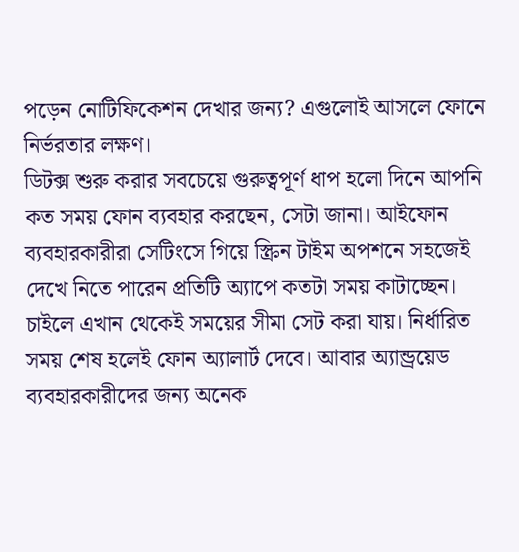পড়েন নোটিফিকেশন দেখার জন্য? এগুলোই আসলে ফোনে নির্ভরতার লক্ষণ।
ডিটক্স শুরু করার সবচেয়ে গুরুত্বপূর্ণ ধাপ হলো দিনে আপনি কত সময় ফোন ব্যবহার করছেন, সেটা জানা। আইফোন ব্যবহারকারীরা সেটিংসে গিয়ে স্ক্রিন টাইম অপশনে সহজেই দেখে নিতে পারেন প্রতিটি অ্যাপে কতটা সময় কাটাচ্ছেন। চাইলে এখান থেকেই সময়ের সীমা সেট করা যায়। নির্ধারিত সময় শেষ হলেই ফোন অ্যালার্ট দেবে। আবার অ্যান্ড্রয়েড ব্যবহারকারীদের জন্য অনেক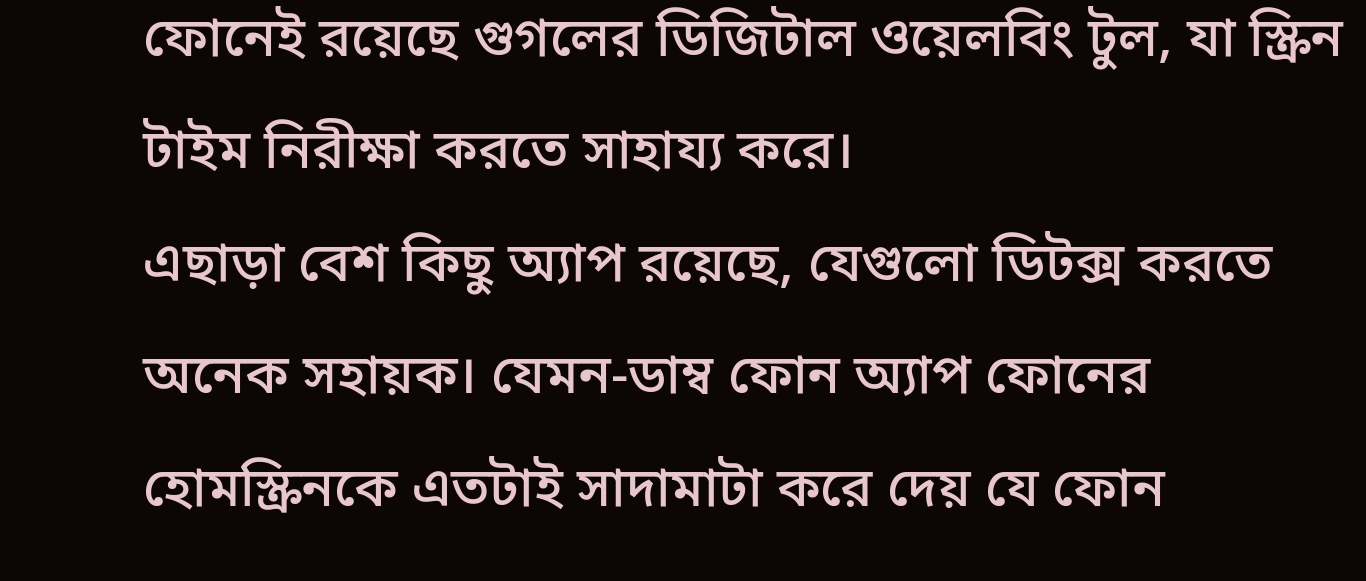ফোনেই রয়েছে গুগলের ডিজিটাল ওয়েলবিং টুল, যা স্ক্রিন টাইম নিরীক্ষা করতে সাহায্য করে।
এছাড়া বেশ কিছু অ্যাপ রয়েছে, যেগুলো ডিটক্স করতে অনেক সহায়ক। যেমন-ডাম্ব ফোন অ্যাপ ফোনের হোমস্ক্রিনকে এতটাই সাদামাটা করে দেয় যে ফোন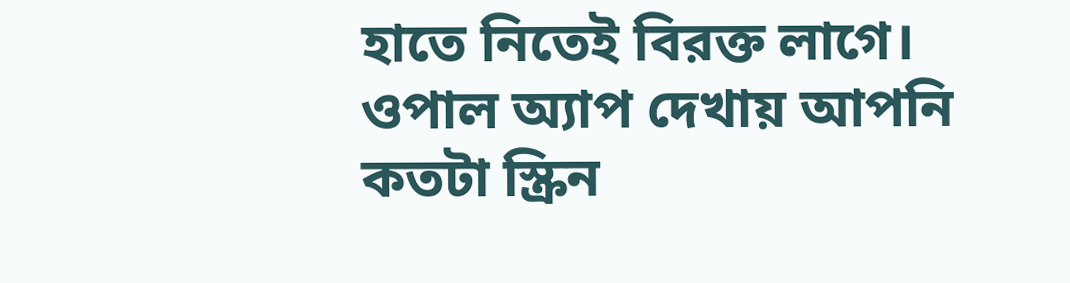হাতে নিতেই বিরক্ত লাগে। ওপাল অ্যাপ দেখায় আপনি কতটা স্ক্রিন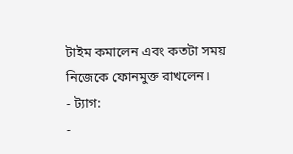টাইম কমালেন এবং কতটা সময় নিজেকে ফোনমুক্ত রাখলেন।
- ট্যাগ:
-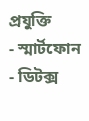প্রযুক্তি
- স্মার্টফোন
- ডিটক্স